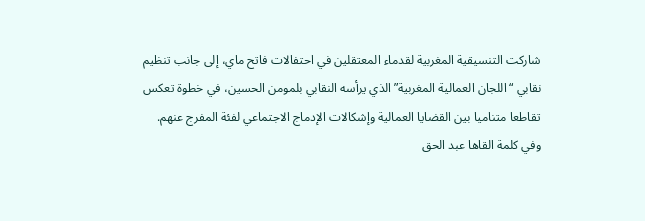شاركت التنسيقية المغربية لقدماء المعتقلين في احتفالات فاتح ماي، إلى جانب تنظيم نقابي “اللجان العمالية المغربية” الذي يرأسه النقابي بلمومن الحسين، في خطوة تعكس تقاطعا متناميا بين القضايا العمالية وإشكالات الإدماج الاجتماعي لفئة المفرج عنهم.
وفي كلمة القاها عبد الحق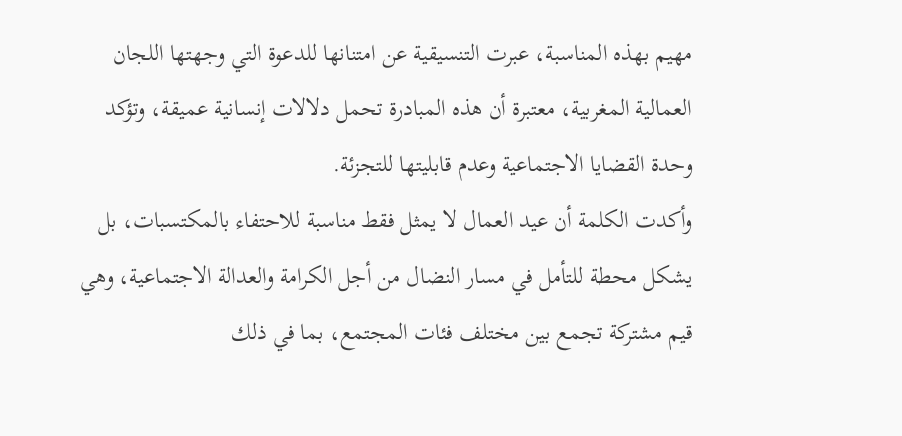مهيم بهذه المناسبة، عبرت التنسيقية عن امتنانها للدعوة التي وجهتها اللجان العمالية المغربية، معتبرة أن هذه المبادرة تحمل دلالات إنسانية عميقة، وتؤكد وحدة القضايا الاجتماعية وعدم قابليتها للتجزئة.
وأكدت الكلمة أن عيد العمال لا يمثل فقط مناسبة للاحتفاء بالمكتسبات، بل يشكل محطة للتأمل في مسار النضال من أجل الكرامة والعدالة الاجتماعية، وهي قيم مشتركة تجمع بين مختلف فئات المجتمع، بما في ذلك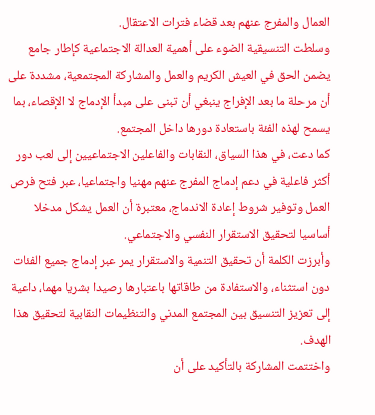العمال والمفرج عنهم بعد قضاء فترات الاعتقال.
وسلطت التنسيقية الضوء على أهمية العدالة الاجتماعية كإطار جامع يضمن الحق في العيش الكريم والعمل والمشاركة المجتمعية، مشددة على أن مرحلة ما بعد الإفراج ينبغي أن تبنى على مبدأ الإدماج لا الإقصاء، بما يسمح لهذه الفئة باستعادة دورها داخل المجتمع.
كما دعت، في هذا السياق، النقابات والفاعلين الاجتماعيين إلى لعب دور أكثر فاعلية في دعم إدماج المفرج عنهم مهنيا واجتماعيا، عبر فتح فرص العمل وتوفير شروط إعادة الاندماج، معتبرة أن العمل يشكل مدخلا أساسيا لتحقيق الاستقرار النفسي والاجتماعي.
وأبرزت الكلمة أن تحقيق التنمية والاستقرار يمر عبر إدماج جميع الفئات دون استثناء، والاستفادة من طاقاتها باعتبارها رصيدا بشريا مهما، داعية إلى تعزيز التنسيق بين المجتمع المدني والتنظيمات النقابية لتحقيق هذا الهدف.
واختتمت المشاركة بالتأكيد على أن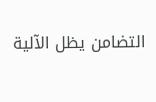التضامن يظل الآلية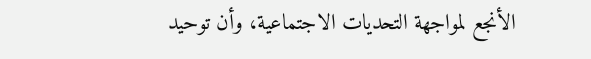الأنجع لمواجهة التحديات الاجتماعية، وأن توحيد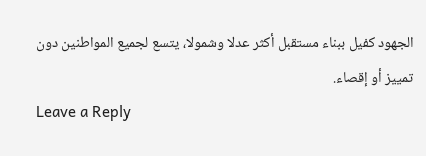الجهود كفيل ببناء مستقبل أكثر عدلا وشمولا، يتسع لجميع المواطنين دون تمييز أو إقصاء.
Leave a Reply